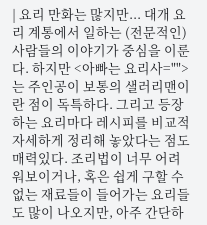| 요리 만화는 많지만... 대개 요리 계통에서 일하는 (전문적인) 사람들의 이야기가 중심을 이룬다. 하지만 <아빠는 요리사="">는 주인공이 보통의 샐러리맨이란 점이 독특하다. 그리고 등장하는 요리마다 레시피를 비교적 자세하게 정리해 놓았다는 점도 매력있다. 조리법이 너무 어려워보이거나, 혹은 쉽게 구할 수 없는 재료들이 들어가는 요리들도 많이 나오지만, 아주 간단하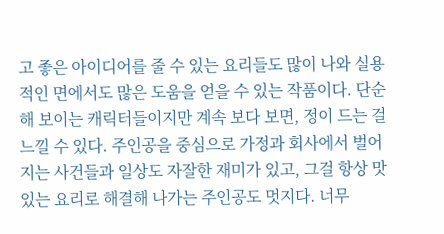고 좋은 아이디어를 줄 수 있는 요리들도 많이 나와 실용적인 면에서도 많은 도움을 얻을 수 있는 작품이다. 단순해 보이는 캐릭터들이지만 계속 보다 보면, 정이 드는 걸 느낄 수 있다. 주인공을 중심으로 가정과 회사에서 벌어지는 사건들과 일상도 자잘한 재미가 있고, 그걸 항상 맛있는 요리로 해결해 나가는 주인공도 멋지다. 너무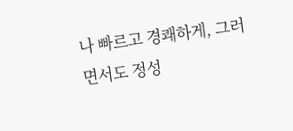나 빠르고 경쾌하게, 그러면서도 정성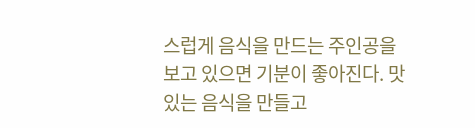스럽게 음식을 만드는 주인공을 보고 있으면 기분이 좋아진다. 맛있는 음식을 만들고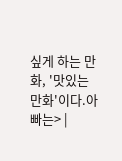싶게 하는 만화, '맛있는 만화'이다.아빠는> |